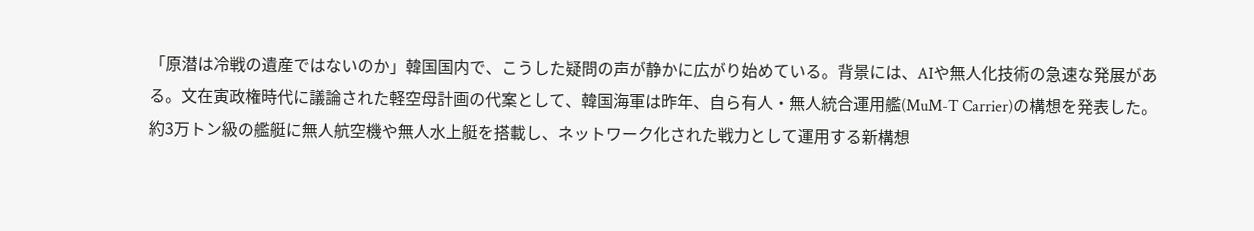「原潜は冷戦の遺産ではないのか」韓国国内で、こうした疑問の声が静かに広がり始めている。背景には、AIや無人化技術の急速な発展がある。文在寅政権時代に議論された軽空母計画の代案として、韓国海軍は昨年、自ら有人・無人統合運用艦(MuM-T Carrier)の構想を発表した。約3万トン級の艦艇に無人航空機や無人水上艇を搭載し、ネットワーク化された戦力として運用する新構想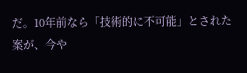だ。10年前なら「技術的に不可能」とされた案が、今や